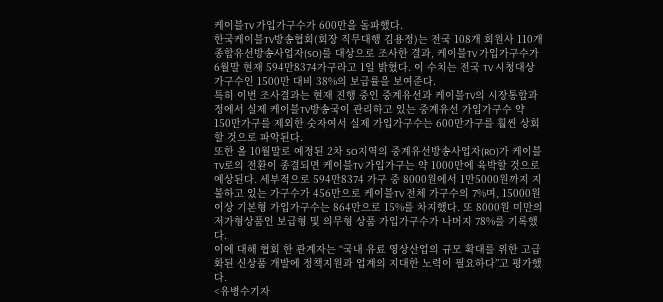케이블TV 가입가구수가 600만을 돌파했다.
한국케이블TV방송협회(회장 직무대행 김용정)는 전국 108개 회원사 110개 종합유선방송사업자(SO)를 대상으로 조사한 결과, 케이블TV 가입가구수가 6월말 현재 594만8374가구라고 1일 밝혔다. 이 수치는 전국 TV 시청대상가구수인 1500만 대비 38%의 보급률을 보여준다.
특히 이번 조사결과는 현재 진행 중인 중계유선과 케이블TV의 시장통합과정에서 실제 케이블TV방송국이 관리하고 있는 중계유선 가입가구수 약 150만가구를 제외한 숫자여서 실제 가입가구수는 600만가구를 훨씬 상회할 것으로 파악된다.
또한 올 10월말로 예정된 2차 SO지역의 중계유선방송사업자(RO)가 케이블TV로의 전환이 종결되면 케이블TV 가입가구는 약 1000만에 육박할 것으로 예상된다. 세부적으로 594만8374 가구 중 8000원에서 1만5000원까지 지불하고 있는 가구수가 456만으로 케이블TV 전체 가구수의 7%며, 15000원 이상 기본형 가입가구수는 864만으로 15%를 차지했다. 또 8000원 미만의 저가형상품인 보급형 및 의무형 상품 가입가구수가 나머지 78%를 기록했다.
이에 대해 협회 한 관계자는 “국내 유료 영상산업의 규모 확대를 위한 고급화된 신상품 개발에 정책지원과 업계의 지대한 노력이 필요하다”고 평가했다.
<유병수기자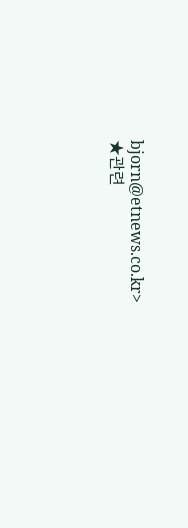bjorn@etnews.co.kr>
★관련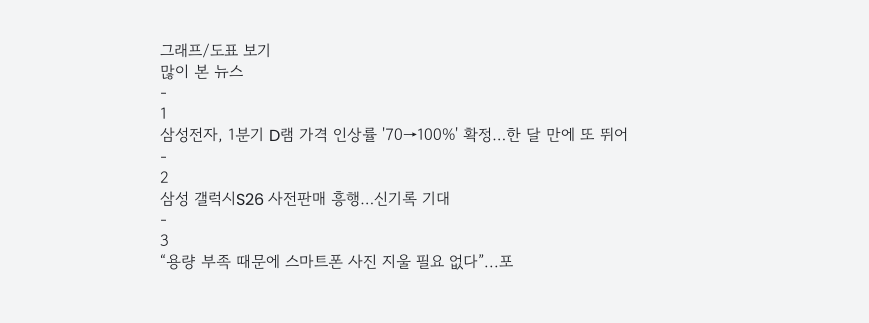그래프/도표 보기
많이 본 뉴스
-
1
삼성전자, 1분기 D램 가격 인상률 '70→100%' 확정…한 달 만에 또 뛰어
-
2
삼성 갤럭시S26 사전판매 흥행…신기록 기대
-
3
“용량 부족 때문에 스마트폰 사진 지울 필요 없다”...포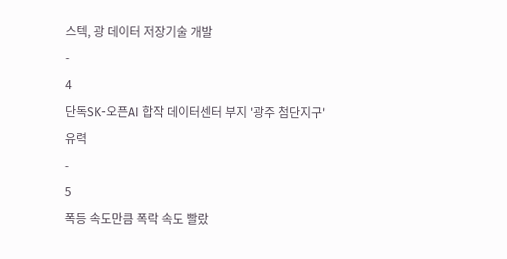스텍, 광 데이터 저장기술 개발
-
4
단독SK-오픈AI 합작 데이터센터 부지 '광주 첨단지구' 유력
-
5
폭등 속도만큼 폭락 속도 빨랐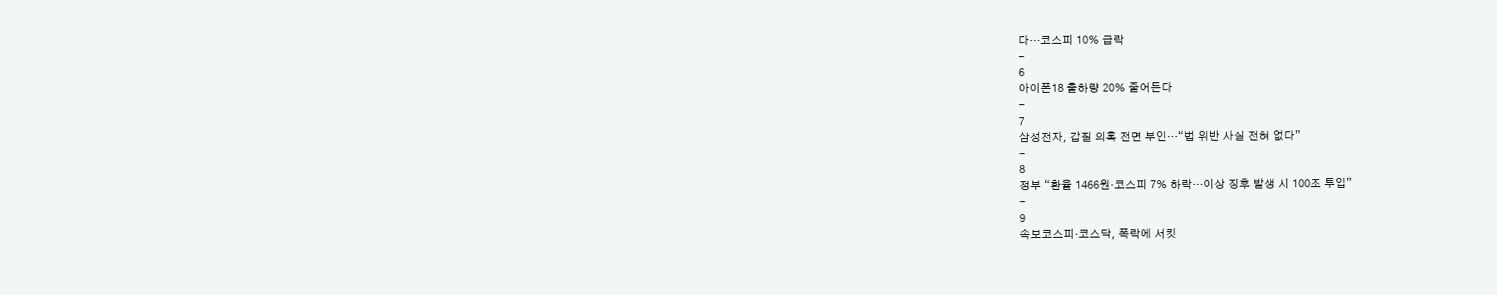다…코스피 10% 급락
-
6
아이폰18 출하량 20% 줄어든다
-
7
삼성전자, 갑질 의혹 전면 부인…“법 위반 사실 전혀 없다”
-
8
정부 “환율 1466원·코스피 7% 하락…이상 징후 발생 시 100조 투입”
-
9
속보코스피·코스닥, 폭락에 서킷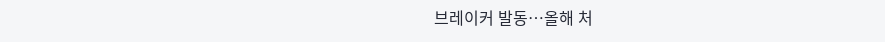브레이커 발동…올해 처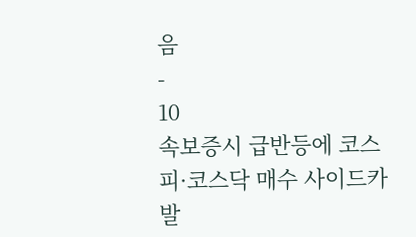음
-
10
속보증시 급반등에 코스피·코스닥 매수 사이드카 발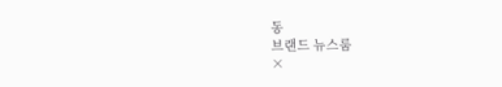동
브랜드 뉴스룸
×